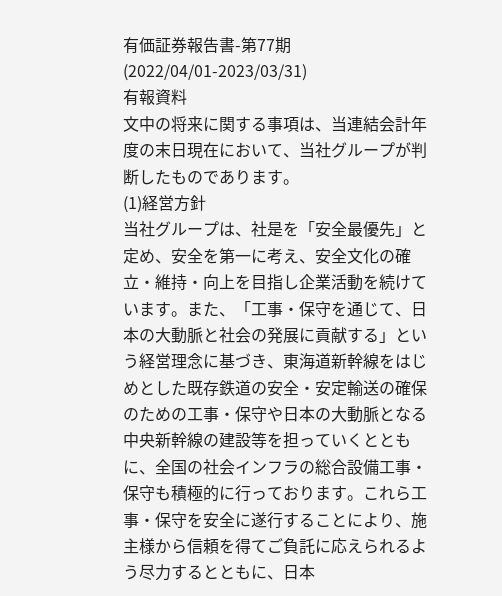有価証券報告書-第77期(2022/04/01-2023/03/31)
有報資料
文中の将来に関する事項は、当連結会計年度の末日現在において、当社グループが判断したものであります。
(1)経営方針
当社グループは、社是を「安全最優先」と定め、安全を第一に考え、安全文化の確立・維持・向上を目指し企業活動を続けています。また、「工事・保守を通じて、日本の大動脈と社会の発展に貢献する」という経営理念に基づき、東海道新幹線をはじめとした既存鉄道の安全・安定輸送の確保のための工事・保守や日本の大動脈となる中央新幹線の建設等を担っていくとともに、全国の社会インフラの総合設備工事・保守も積極的に行っております。これら工事・保守を安全に遂行することにより、施主様から信頼を得てご負託に応えられるよう尽力するとともに、日本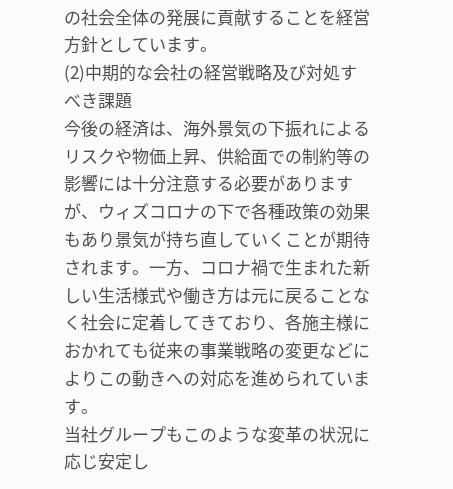の社会全体の発展に貢献することを経営方針としています。
(2)中期的な会社の経営戦略及び対処すべき課題
今後の経済は、海外景気の下振れによるリスクや物価上昇、供給面での制約等の影響には十分注意する必要がありますが、ウィズコロナの下で各種政策の効果もあり景気が持ち直していくことが期待されます。一方、コロナ禍で生まれた新しい生活様式や働き方は元に戻ることなく社会に定着してきており、各施主様におかれても従来の事業戦略の変更などによりこの動きへの対応を進められています。
当社グループもこのような変革の状況に応じ安定し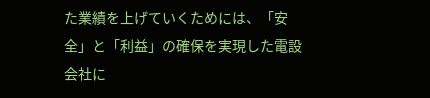た業績を上げていくためには、「安全」と「利益」の確保を実現した電設会社に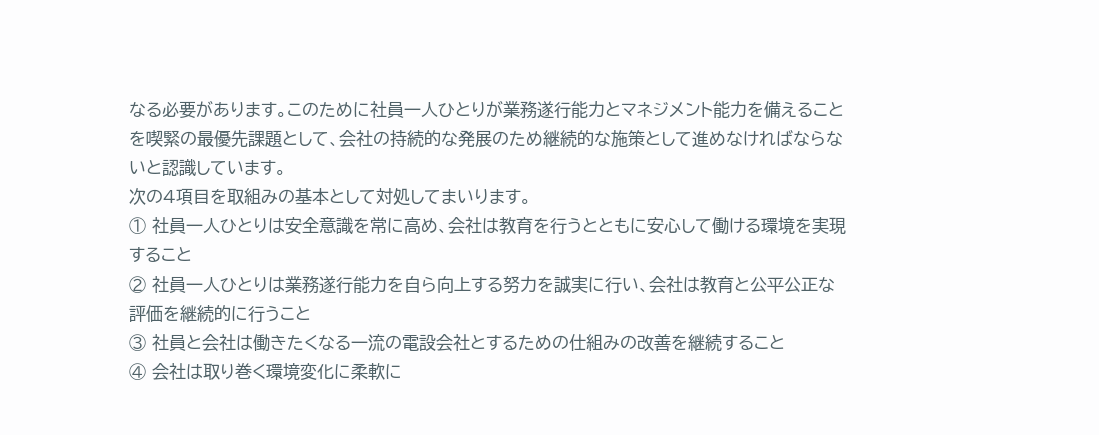なる必要があります。このために社員一人ひとりが業務遂行能力とマネジメント能力を備えることを喫緊の最優先課題として、会社の持続的な発展のため継続的な施策として進めなければならないと認識しています。
次の4項目を取組みの基本として対処してまいります。
① 社員一人ひとりは安全意識を常に高め、会社は教育を行うとともに安心して働ける環境を実現すること
② 社員一人ひとりは業務遂行能力を自ら向上する努力を誠実に行い、会社は教育と公平公正な評価を継続的に行うこと
③ 社員と会社は働きたくなる一流の電設会社とするための仕組みの改善を継続すること
④ 会社は取り巻く環境変化に柔軟に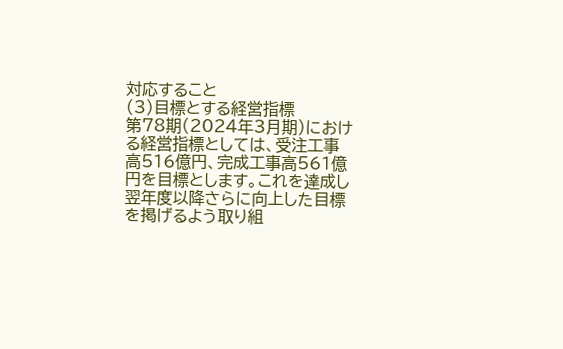対応すること
(3)目標とする経営指標
第78期(2024年3月期)における経営指標としては、受注工事高516億円、完成工事高561億円を目標とします。これを達成し翌年度以降さらに向上した目標を掲げるよう取り組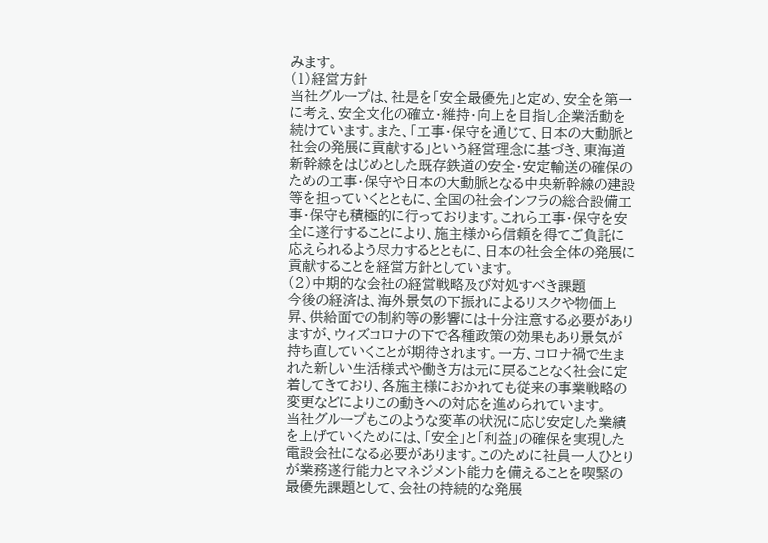みます。
(1)経営方針
当社グループは、社是を「安全最優先」と定め、安全を第一に考え、安全文化の確立・維持・向上を目指し企業活動を続けています。また、「工事・保守を通じて、日本の大動脈と社会の発展に貢献する」という経営理念に基づき、東海道新幹線をはじめとした既存鉄道の安全・安定輸送の確保のための工事・保守や日本の大動脈となる中央新幹線の建設等を担っていくとともに、全国の社会インフラの総合設備工事・保守も積極的に行っております。これら工事・保守を安全に遂行することにより、施主様から信頼を得てご負託に応えられるよう尽力するとともに、日本の社会全体の発展に貢献することを経営方針としています。
(2)中期的な会社の経営戦略及び対処すべき課題
今後の経済は、海外景気の下振れによるリスクや物価上昇、供給面での制約等の影響には十分注意する必要がありますが、ウィズコロナの下で各種政策の効果もあり景気が持ち直していくことが期待されます。一方、コロナ禍で生まれた新しい生活様式や働き方は元に戻ることなく社会に定着してきており、各施主様におかれても従来の事業戦略の変更などによりこの動きへの対応を進められています。
当社グループもこのような変革の状況に応じ安定した業績を上げていくためには、「安全」と「利益」の確保を実現した電設会社になる必要があります。このために社員一人ひとりが業務遂行能力とマネジメント能力を備えることを喫緊の最優先課題として、会社の持続的な発展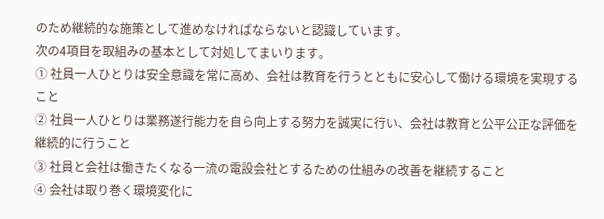のため継続的な施策として進めなければならないと認識しています。
次の4項目を取組みの基本として対処してまいります。
① 社員一人ひとりは安全意識を常に高め、会社は教育を行うとともに安心して働ける環境を実現すること
② 社員一人ひとりは業務遂行能力を自ら向上する努力を誠実に行い、会社は教育と公平公正な評価を継続的に行うこと
③ 社員と会社は働きたくなる一流の電設会社とするための仕組みの改善を継続すること
④ 会社は取り巻く環境変化に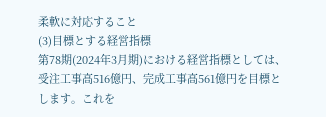柔軟に対応すること
(3)目標とする経営指標
第78期(2024年3月期)における経営指標としては、受注工事高516億円、完成工事高561億円を目標とします。これを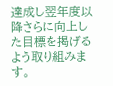達成し翌年度以降さらに向上した目標を掲げるよう取り組みます。